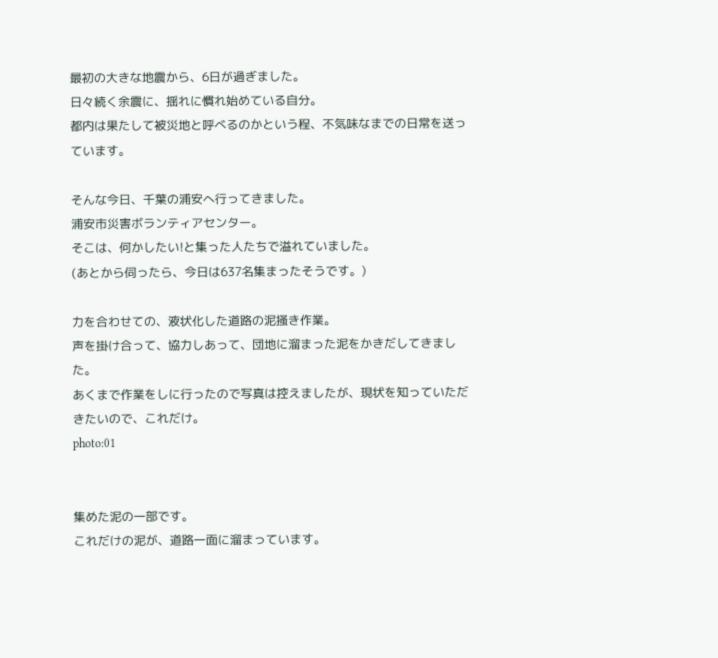最初の大きな地震から、6日が過ぎました。
日々続く余震に、揺れに慣れ始めている自分。
都内は果たして被災地と呼べるのかという程、不気味なまでの日常を送っています。

そんな今日、千葉の浦安へ行ってきました。
浦安市災害ボランティアセンター。
そこは、何かしたい!と集った人たちで溢れていました。
(あとから伺ったら、今日は637名集まったそうです。)

力を合わせての、液状化した道路の泥掻き作業。
声を掛け合って、協力しあって、団地に溜まった泥をかきだしてきました。
あくまで作業をしに行ったので写真は控えましたが、現状を知っていただきたいので、これだけ。
photo:01


集めた泥の一部です。
これだけの泥が、道路一面に溜まっています。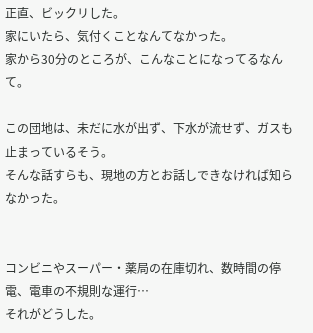正直、ビックリした。
家にいたら、気付くことなんてなかった。
家から30分のところが、こんなことになってるなんて。

この団地は、未だに水が出ず、下水が流せず、ガスも止まっているそう。
そんな話すらも、現地の方とお話しできなければ知らなかった。


コンビニやスーパー・薬局の在庫切れ、数時間の停電、電車の不規則な運行…
それがどうした。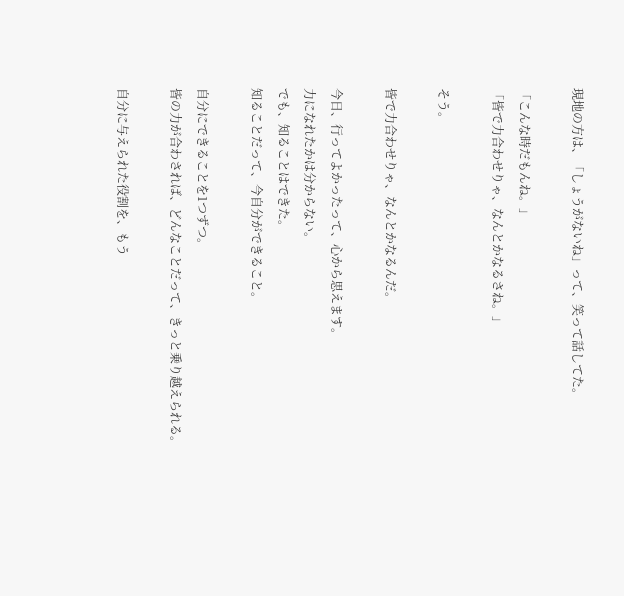現地の方は、「しょうがないね」って、笑って話してた。

「こんな時だもんね。」
「皆で力合わせりゃ、なんとかなるさね。」

そう。

皆で力合わせりゃ、なんとかなるんだ。

今日、行ってよかったって、心から思えます。
力になれたかは分からない。
でも、知ることはできた。
知ることだって、今自分ができること。

自分にできることを1つずつ。
皆の力が合わされば、どんなことだって、きっと乗り越えられる。

自分に与えられた役割を、もう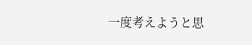一度考えようと思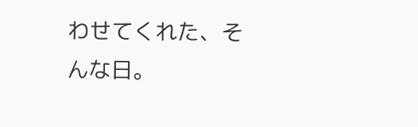わせてくれた、そんな日。